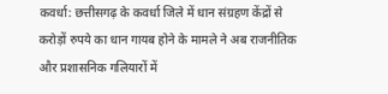कवर्धा: छत्तीसगढ़ के कवर्धा जिले में धान संग्रहण केंद्रों से करोड़ों रुपये का धान गायब होने के मामले ने अब राजनीतिक और प्रशासनिक गलियारों में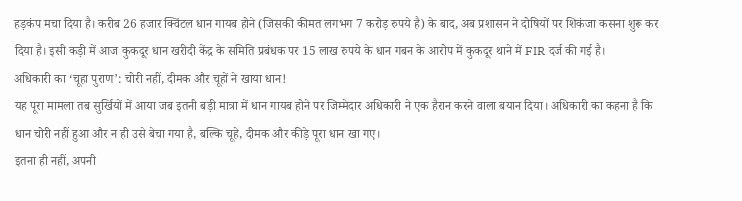हड़कंप मचा दिया है। करीब 26 हजार क्विंटल धान गायब होने (जिसकी कीमत लगभग 7 करोड़ रुपये है) के बाद, अब प्रशासन ने दोषियों पर शिकंजा कसना शुरू कर दिया है। इसी कड़ी में आज कुकदूर धान खरीदी केंद्र के समिति प्रबंधक पर 15 लाख रुपये के धान गबन के आरोप में कुकदूर थाने में FIR दर्ज की गई है।
अधिकारी का ‘चूहा पुराण’: चोरी नहीं, दीमक और चूहों ने खाया धान!
यह पूरा मामला तब सुर्खियों में आया जब इतनी बड़ी मात्रा में धान गायब होने पर जिम्मेदार अधिकारी ने एक हैरान करने वाला बयान दिया। अधिकारी का कहना है कि धान चोरी नहीं हुआ और न ही उसे बेचा गया है, बल्कि चूहे, दीमक और कीड़े पूरा धान खा गए।
इतना ही नहीं, अपनी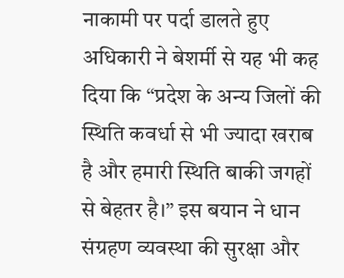नाकामी पर पर्दा डालते हुए अधिकारी ने बेशर्मी से यह भी कह दिया कि “प्रदेश के अन्य जिलों की स्थिति कवर्धा से भी ज्यादा खराब है और हमारी स्थिति बाकी जगहों से बेहतर है।” इस बयान ने धान संग्रहण व्यवस्था की सुरक्षा और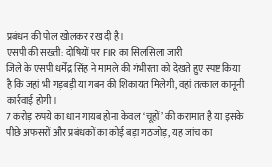प्रबंधन की पोल खोलकर रख दी है।
एसपी की सख्ती: दोषियों पर FIR का सिलसिला जारी
जिले के एसपी धर्मेंद्र सिंह ने मामले की गंभीरता को देखते हुए स्पष्ट किया है कि जहां भी गड़बड़ी या गबन की शिकायत मिलेगी, वहां तत्काल कानूनी कार्रवाई होगी।
7 करोड़ रुपये का धान गायब होना केवल ‘चूहों’ की करामात है या इसके पीछे अफसरों और प्रबंधकों का कोई बड़ा गठजोड़, यह जांच का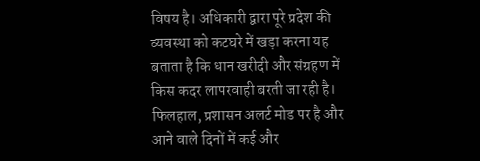विषय है। अधिकारी द्वारा पूरे प्रदेश की व्यवस्था को कटघरे में खड़ा करना यह बताता है कि धान खरीदी और संग्रहण में किस कदर लापरवाही बरती जा रही है। फिलहाल, प्रशासन अलर्ट मोड पर है और आने वाले दिनों में कई और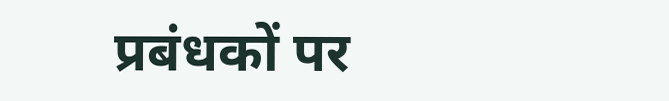प्रबंधकों पर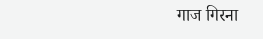गाज गिरना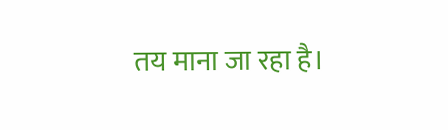तय माना जा रहा है।